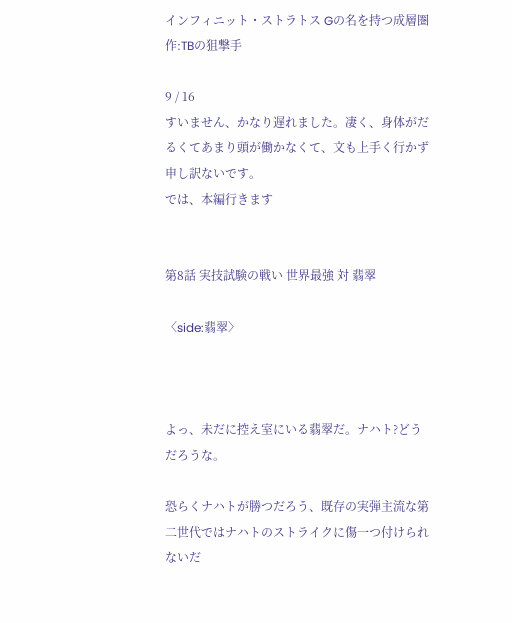インフィニット・ストラトス Gの名を持つ成層圏   作:TBの狙撃手

9 / 16
すいません、かなり遅れました。凄く、身体がだるくてあまり頭が働かなくて、文も上手く行かず申し訳ないです。
では、本編行きます


第8話 実技試験の戦い 世界最強 対 翡翠

〈side:翡翠〉



よっ、未だに控え室にいる翡翠だ。ナハト?どうだろうな。

恐らくナハトが勝つだろう、既存の実弾主流な第二世代ではナハトのストライクに傷一つ付けられないだ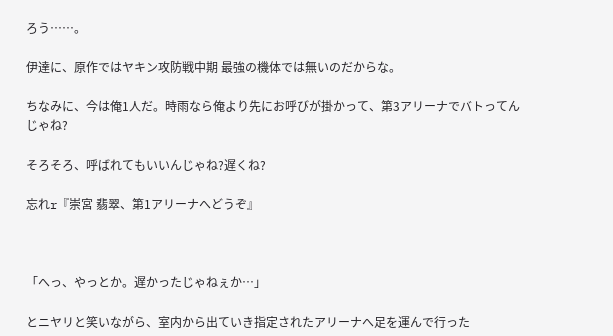ろう……。

伊達に、原作ではヤキン攻防戦中期 最強の機体では無いのだからな。

ちなみに、今は俺1人だ。時雨なら俺より先にお呼びが掛かって、第3アリーナでバトってんじゃね?

そろそろ、呼ばれてもいいんじゃね?遅くね?

忘れr『崇宮 翡翠、第1アリーナへどうぞ』



「へっ、やっとか。遅かったじゃねぇか…」

とニヤリと笑いながら、室内から出ていき指定されたアリーナへ足を運んで行った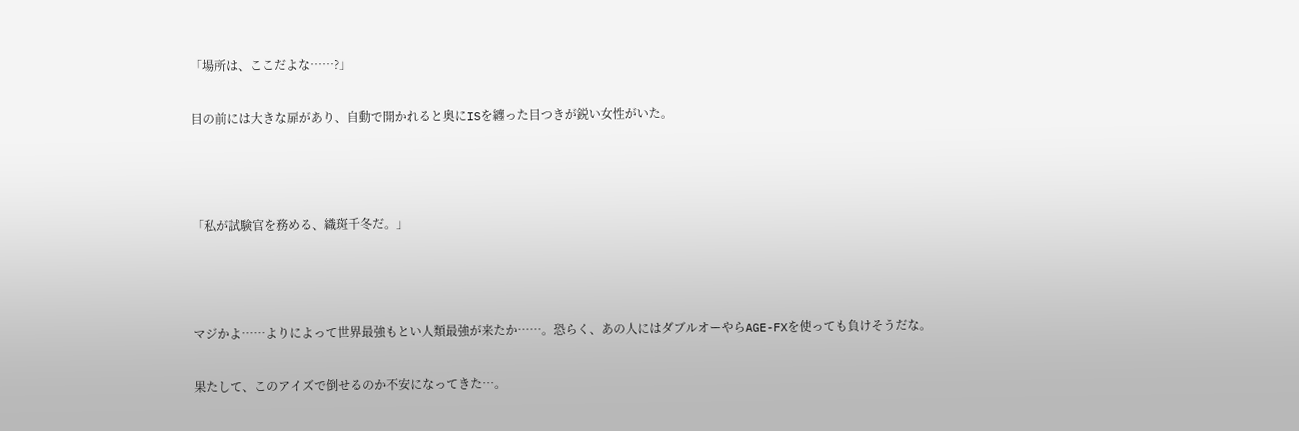「場所は、ここだよな……?」

目の前には大きな扉があり、自動で開かれると奥にISを纏った目つきが鋭い女性がいた。



「私が試験官を務める、織斑千冬だ。」



マジかよ……よりによって世界最強もとい人類最強が来たか……。恐らく、あの人にはダブルオーやらAGE-FXを使っても負けそうだな。

果たして、このアイズで倒せるのか不安になってきた…。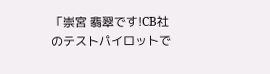「崇宮 翡翠です!CB社のテストパイロットで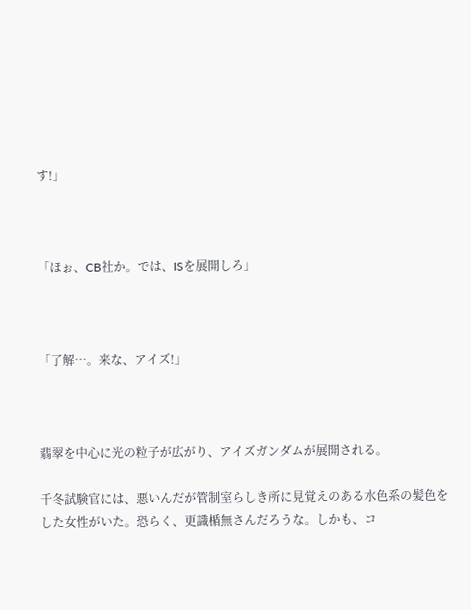す!」



「ほぉ、CB社か。では、ISを展開しろ」



「了解…。来な、アイズ!」



翡翠を中心に光の粒子が広がり、アイズガンダムが展開される。

千冬試験官には、悪いんだが管制室らしき所に見覚えのある水色系の髪色をした女性がいた。恐らく、更識楯無さんだろうな。しかも、コ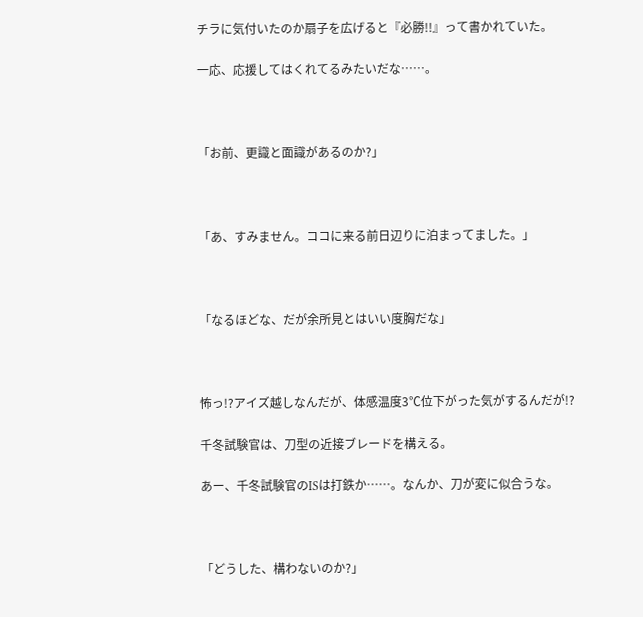チラに気付いたのか扇子を広げると『必勝!!』って書かれていた。

一応、応援してはくれてるみたいだな……。



「お前、更識と面識があるのか?」



「あ、すみません。ココに来る前日辺りに泊まってました。」



「なるほどな、だが余所見とはいい度胸だな」



怖っ!?アイズ越しなんだが、体感温度3℃位下がった気がするんだが!?

千冬試験官は、刀型の近接ブレードを構える。

あー、千冬試験官のISは打鉄か……。なんか、刀が変に似合うな。



「どうした、構わないのか?」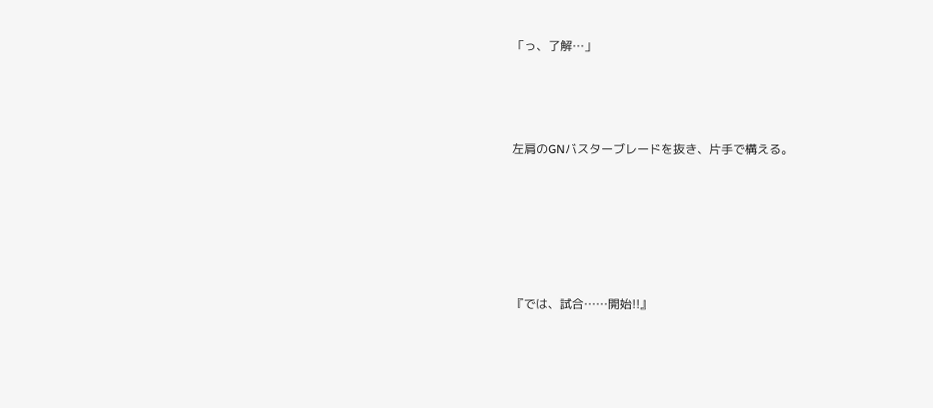「っ、了解…」



左肩のGNバスターブレードを抜き、片手で構える。





『では、試合……開始!!』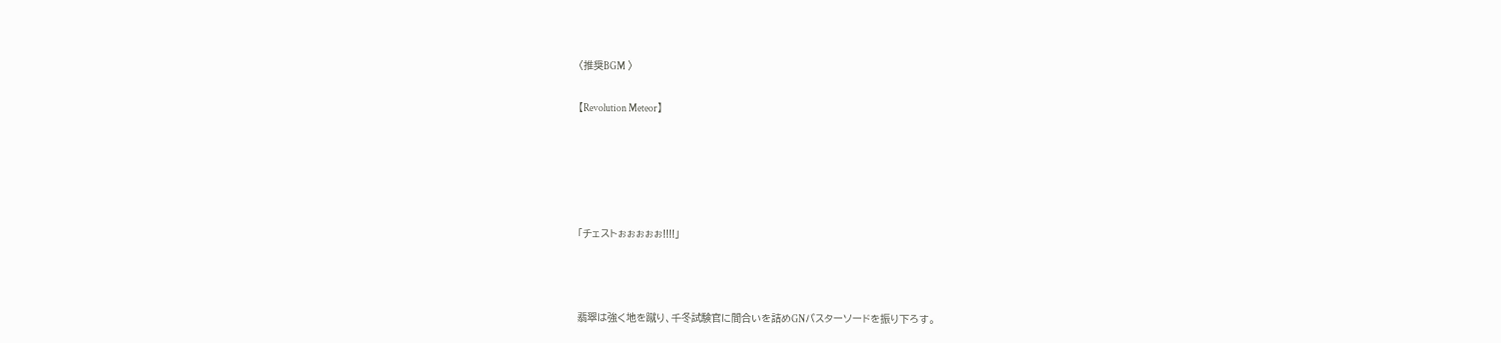〈推奨BGM 〉

【Revolution Meteor】





「チェストぉぉぉぉぉ!!!!」



翡翠は強く地を蹴り、千冬試験官に間合いを詰めGNバスターソードを振り下ろす。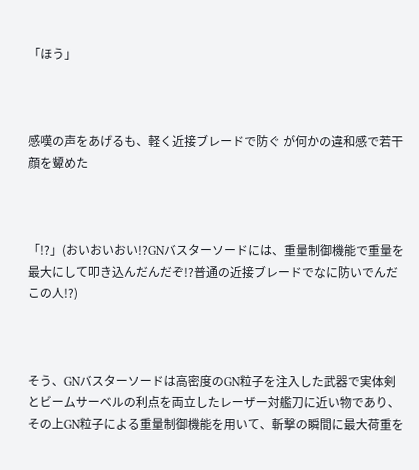「ほう」



感嘆の声をあげるも、軽く近接ブレードで防ぐ が何かの違和感で若干顔を顰めた



「!?」(おいおいおい!?GNバスターソードには、重量制御機能で重量を最大にして叩き込んだんだぞ!?普通の近接ブレードでなに防いでんだこの人!?)



そう、GNバスターソードは高密度のGN粒子を注入した武器で実体剣とビームサーベルの利点を両立したレーザー対艦刀に近い物であり、その上GN粒子による重量制御機能を用いて、斬撃の瞬間に最大荷重を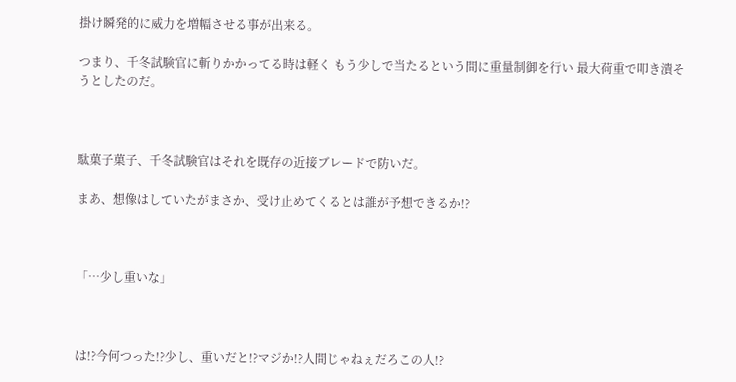掛け瞬発的に威力を増幅させる事が出来る。

つまり、千冬試験官に斬りかかってる時は軽く もう少しで当たるという間に重量制御を行い 最大荷重で叩き潰そうとしたのだ。



駄菓子菓子、千冬試験官はそれを既存の近接ブレードで防いだ。

まあ、想像はしていたがまさか、受け止めてくるとは誰が予想できるか!?



「…少し重いな」



は!?今何つった!?少し、重いだと!?マジか!?人間じゃねぇだろこの人!?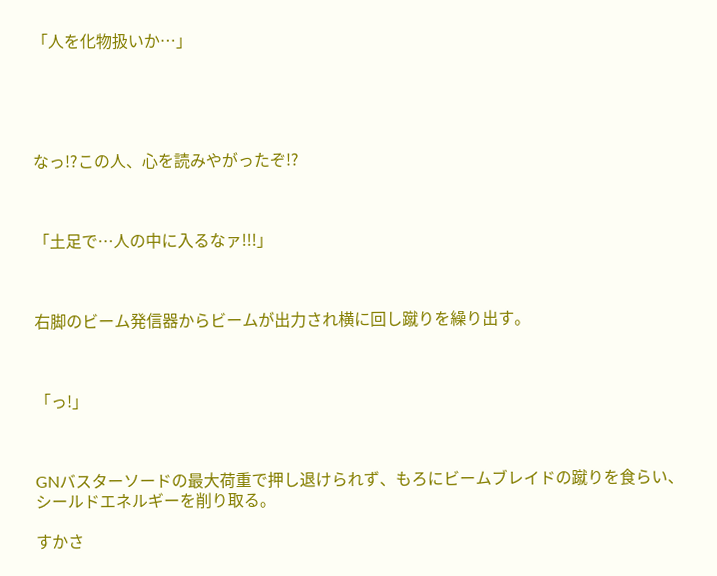「人を化物扱いか…」





なっ!?この人、心を読みやがったぞ!?



「土足で…人の中に入るなァ!!!」



右脚のビーム発信器からビームが出力され横に回し蹴りを繰り出す。



「っ!」



GNバスターソードの最大荷重で押し退けられず、もろにビームブレイドの蹴りを食らい、シールドエネルギーを削り取る。

すかさ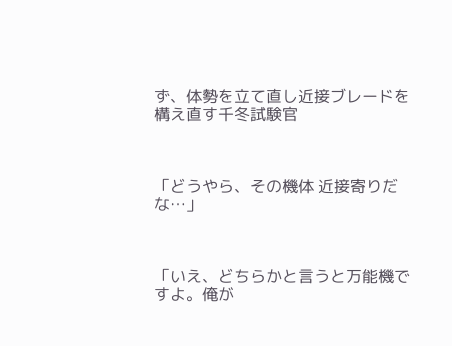ず、体勢を立て直し近接ブレードを構え直す千冬試験官



「どうやら、その機体 近接寄りだな…」



「いえ、どちらかと言うと万能機ですよ。俺が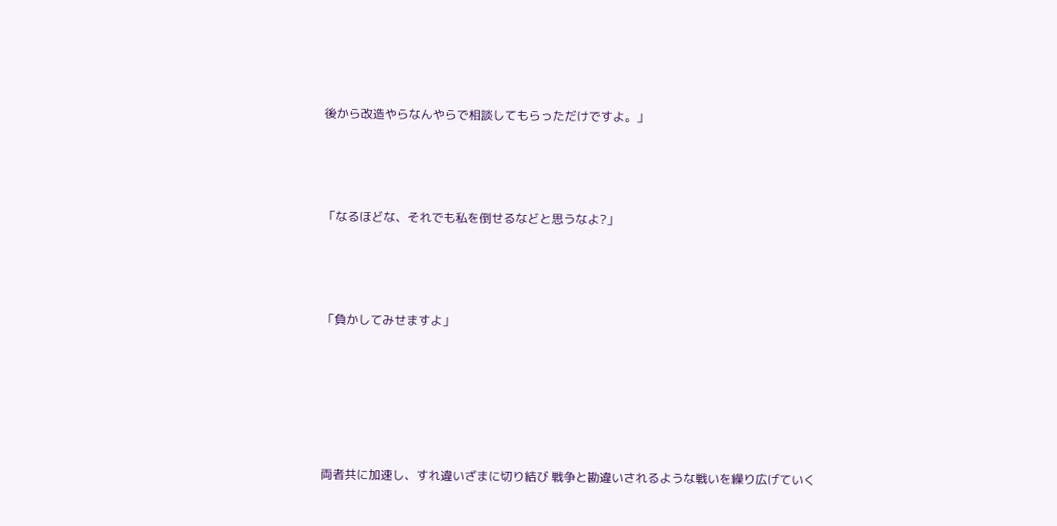後から改造やらなんやらで相談してもらっただけですよ。」



「なるほどな、それでも私を倒せるなどと思うなよ?」



「負かしてみせますよ」





両者共に加速し、すれ違いざまに切り結び 戦争と勘違いされるような戦いを繰り広げていく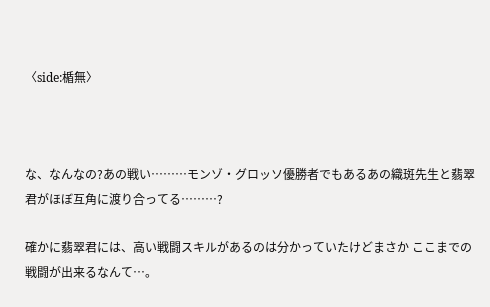〈side:楯無〉



な、なんなの?あの戦い………モンゾ・グロッソ優勝者でもあるあの織斑先生と翡翠君がほぼ互角に渡り合ってる………?

確かに翡翠君には、高い戦闘スキルがあるのは分かっていたけどまさか ここまでの戦闘が出来るなんて…。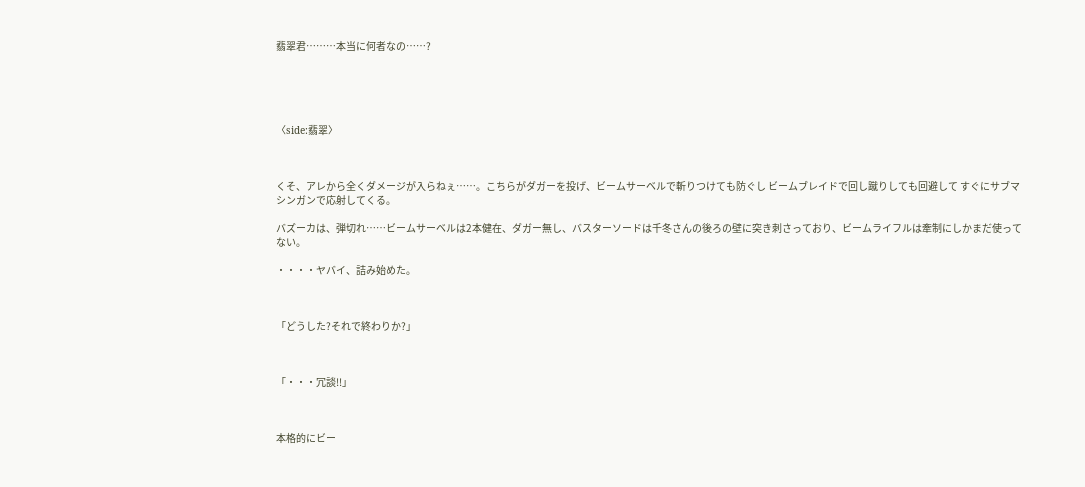翡翠君………本当に何者なの……?





〈side:翡翠〉



くそ、アレから全くダメージが入らねぇ……。こちらがダガーを投げ、ビームサーベルで斬りつけても防ぐし ビームブレイドで回し蹴りしても回避して すぐにサブマシンガンで応射してくる。

バズーカは、弾切れ……ビームサーベルは2本健在、ダガー無し、バスターソードは千冬さんの後ろの壁に突き刺さっており、ビームライフルは牽制にしかまだ使ってない。

・・・・ヤバイ、詰み始めた。



「どうした?それで終わりか?」



「・・・冗談!!」



本格的にビー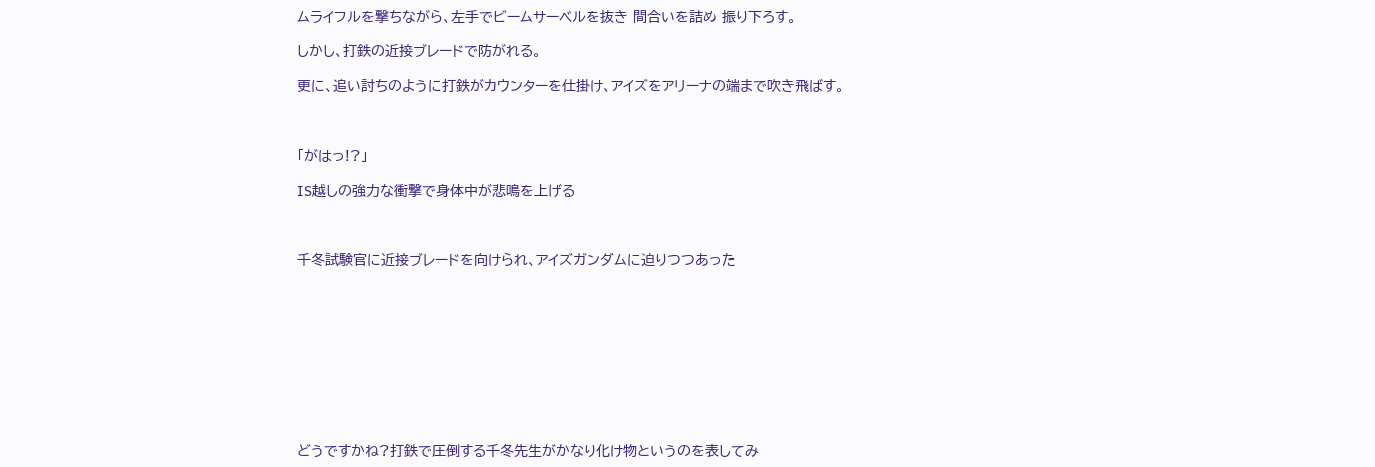ムライフルを撃ちながら、左手でビームサーベルを抜き 間合いを詰め 振り下ろす。

しかし、打鉄の近接ブレードで防がれる。

更に、追い討ちのように打鉄がカウンターを仕掛け、アイズをアリーナの端まで吹き飛ばす。



「がはっ!?」

IS越しの強力な衝撃で身体中が悲鳴を上げる



千冬試験官に近接ブレードを向けられ、アイズガンダムに迫りつつあった










どうですかね?打鉄で圧倒する千冬先生がかなり化け物というのを表してみ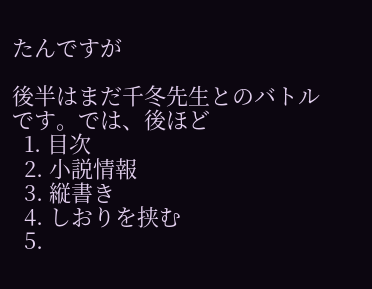たんですが

後半はまだ千冬先生とのバトルです。では、後ほど
  1. 目次
  2. 小説情報
  3. 縦書き
  4. しおりを挟む
  5.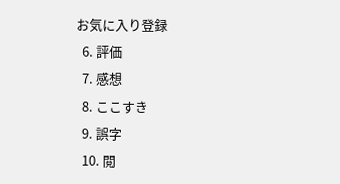お気に入り登録
  6. 評価
  7. 感想
  8. ここすき
  9. 誤字
  10. 閲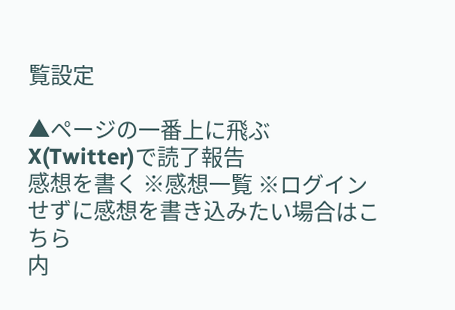覧設定

▲ページの一番上に飛ぶ
X(Twitter)で読了報告
感想を書く ※感想一覧 ※ログインせずに感想を書き込みたい場合はこちら
内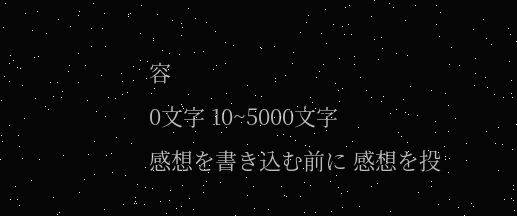容
0文字 10~5000文字
感想を書き込む前に 感想を投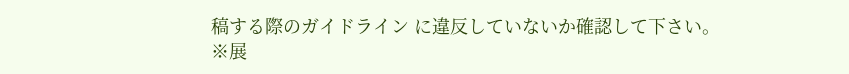稿する際のガイドライン に違反していないか確認して下さい。
※展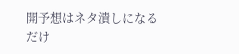開予想はネタ潰しになるだけ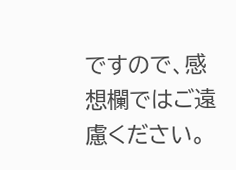ですので、感想欄ではご遠慮ください。